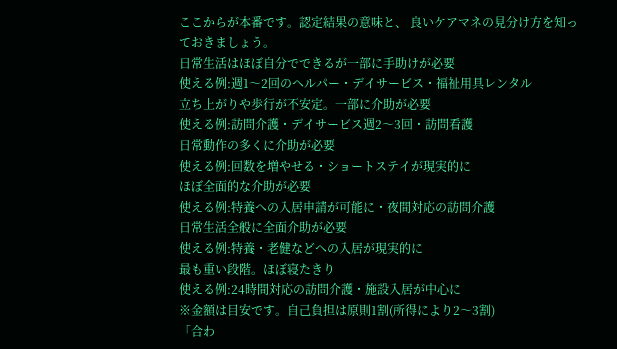ここからが本番です。認定結果の意味と、 良いケアマネの見分け方を知っておきましょう。
日常生活はほぼ自分でできるが一部に手助けが必要
使える例:週1〜2回のヘルパー・デイサービス・福祉用具レンタル
立ち上がりや歩行が不安定。一部に介助が必要
使える例:訪問介護・デイサービス週2〜3回・訪問看護
日常動作の多くに介助が必要
使える例:回数を増やせる・ショートステイが現実的に
ほぼ全面的な介助が必要
使える例:特養への入居申請が可能に・夜間対応の訪問介護
日常生活全般に全面介助が必要
使える例:特養・老健などへの入居が現実的に
最も重い段階。ほぼ寝たきり
使える例:24時間対応の訪問介護・施設入居が中心に
※金額は目安です。自己負担は原則1割(所得により2〜3割)
「合わ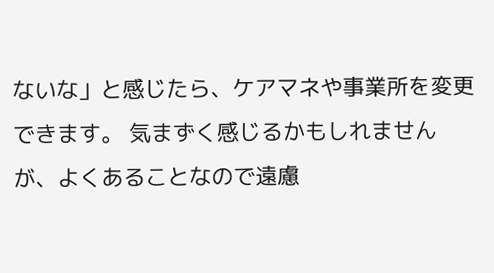ないな」と感じたら、ケアマネや事業所を変更できます。 気まずく感じるかもしれませんが、よくあることなので遠慮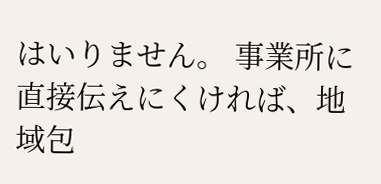はいりません。 事業所に直接伝えにくければ、地域包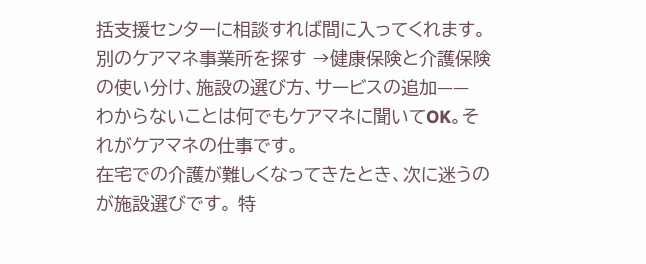括支援センターに相談すれば間に入ってくれます。
別のケアマネ事業所を探す →健康保険と介護保険の使い分け、施設の選び方、サービスの追加—— わからないことは何でもケアマネに聞いてOK。それがケアマネの仕事です。
在宅での介護が難しくなってきたとき、次に迷うのが施設選びです。 特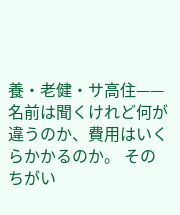養・老健・サ高住——名前は聞くけれど何が違うのか、費用はいくらかかるのか。 そのちがい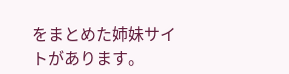をまとめた姉妹サイトがあります。